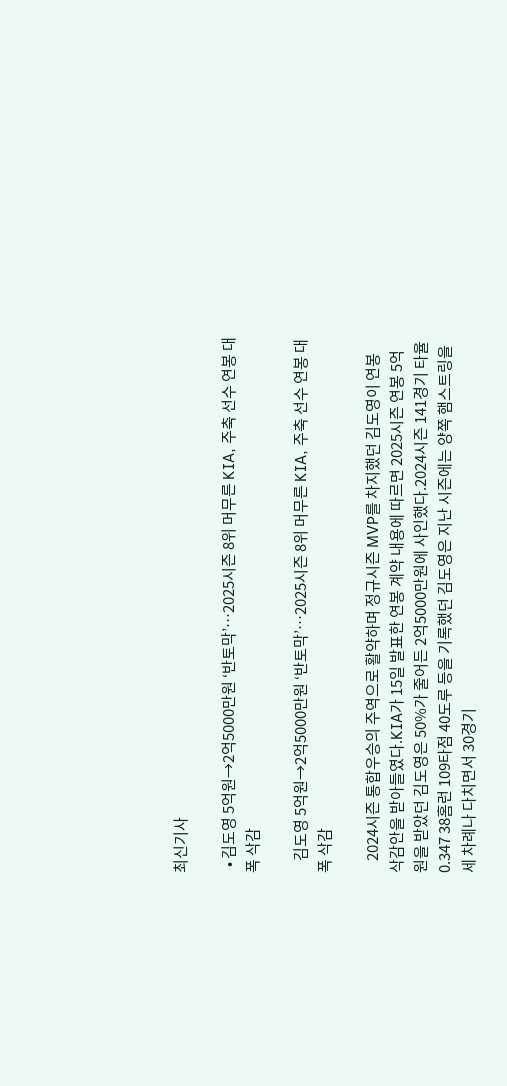최신기사

  • 김도영 5억원→2억5000만원 ‘반토막’…2025시즌 8위 머무른 KIA, 주축 선수 연봉 대폭 삭감

    김도영 5억원→2억5000만원 ‘반토막’…2025시즌 8위 머무른 KIA, 주축 선수 연봉 대폭 삭감

    2024시즌 통합우승의 주역으로 활약하며 정규시즌 MVP를 차지했던 김도영이 연봉 삭감안을 받아들였다.KIA가 15일 발표한 연봉 계약 내용에 따르면 2025시즌 연봉 5억원을 받았던 김도영은 50%가 줄어든 2억5000만원에 사인했다.2024시즌 141경기 타율 0.347 38홈런 109타점 40도루 등을 기록했던 김도영은 지난 시즌에는 양쪽 햄스트링을 세 차례나 다치면서 30경기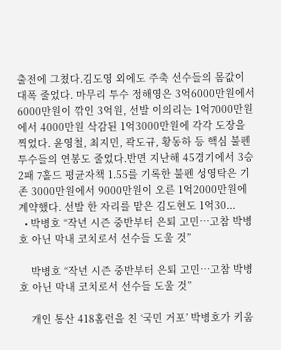출전에 그쳤다.김도영 외에도 주축 선수들의 몸값이 대폭 줄었다. 마무리 투수 정해영은 3억6000만원에서 6000만원이 깎인 3억원, 선발 이의리는 1억7000만원에서 4000만원 삭감된 1억3000만원에 각각 도장을 찍었다. 윤영철, 최지민, 곽도규, 황동하 등 핵심 불펜 투수들의 연봉도 줄었다.반면 지난해 45경기에서 3승 2패 7홀드 평균자책 1.55를 기록한 불펜 성영탁은 기존 3000만원에서 9000만원이 오른 1억2000만원에 계약했다. 선발 한 자리를 맡은 김도현도 1억30...
  • 박병호 “작년 시즌 중반부터 은퇴 고민…고참 박병호 아닌 막내 코치로서 선수들 도울 것”

    박병호 “작년 시즌 중반부터 은퇴 고민…고참 박병호 아닌 막내 코치로서 선수들 도울 것”

    개인 통산 418홈런을 친 ‘국민 거포’ 박병호가 키움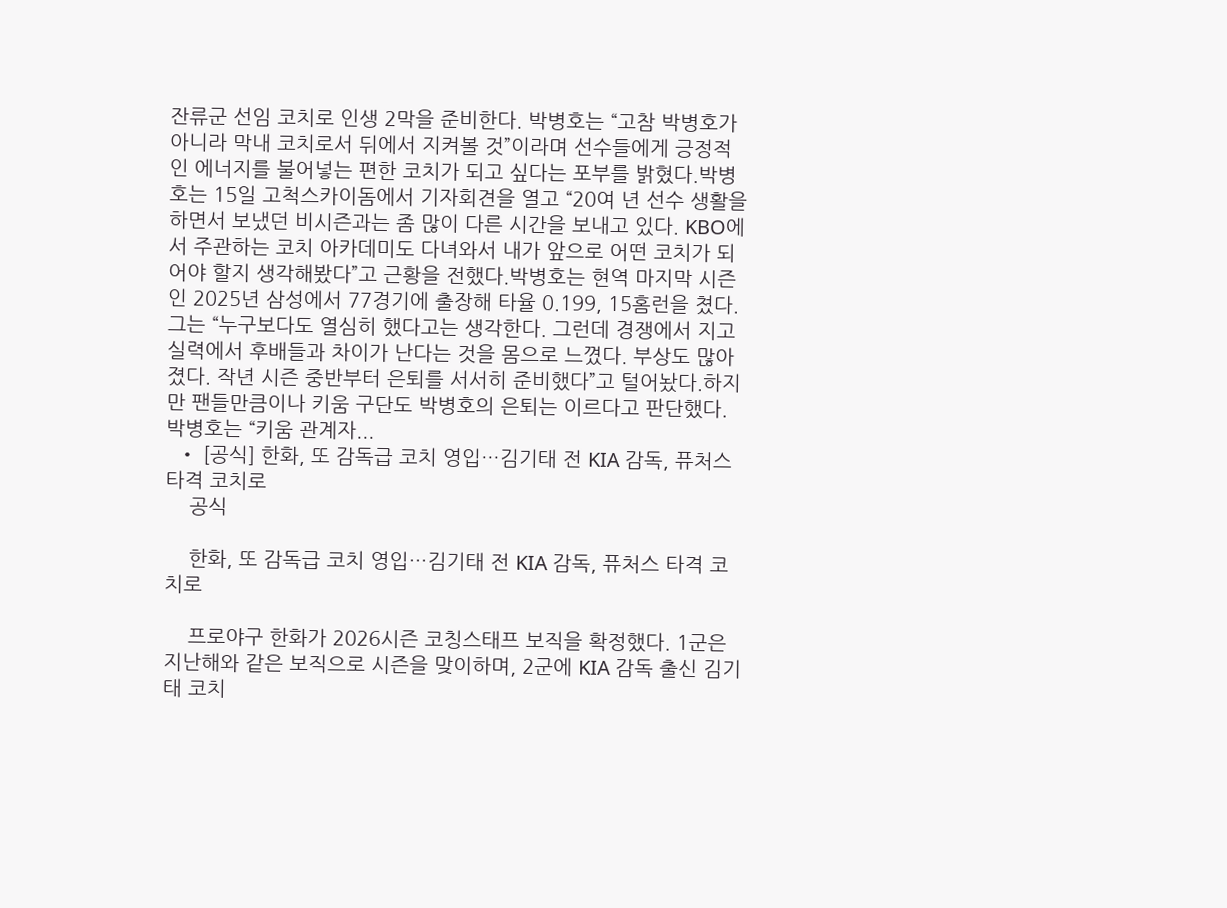잔류군 선임 코치로 인생 2막을 준비한다. 박병호는 “고참 박병호가 아니라 막내 코치로서 뒤에서 지켜볼 것”이라며 선수들에게 긍정적인 에너지를 불어넣는 편한 코치가 되고 싶다는 포부를 밝혔다.박병호는 15일 고척스카이돔에서 기자회견을 열고 “20여 년 선수 생활을 하면서 보냈던 비시즌과는 좀 많이 다른 시간을 보내고 있다. KBO에서 주관하는 코치 아카데미도 다녀와서 내가 앞으로 어떤 코치가 되어야 할지 생각해봤다”고 근황을 전했다.박병호는 현역 마지막 시즌인 2025년 삼성에서 77경기에 출장해 타율 0.199, 15홈런을 쳤다. 그는 “누구보다도 열심히 했다고는 생각한다. 그런데 경쟁에서 지고 실력에서 후배들과 차이가 난다는 것을 몸으로 느꼈다. 부상도 많아졌다. 작년 시즌 중반부터 은퇴를 서서히 준비했다”고 털어놨다.하지만 팬들만큼이나 키움 구단도 박병호의 은퇴는 이르다고 판단했다. 박병호는 “키움 관계자...
  • [공식] 한화, 또 감독급 코치 영입…김기태 전 KIA 감독, 퓨처스 타격 코치로
    공식

    한화, 또 감독급 코치 영입…김기태 전 KIA 감독, 퓨처스 타격 코치로

    프로야구 한화가 2026시즌 코칭스태프 보직을 확정했다. 1군은 지난해와 같은 보직으로 시즌을 맞이하며, 2군에 KIA 감독 출신 김기태 코치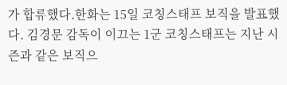가 합류했다.한화는 15일 코칭스태프 보직을 발표했다. 김경문 감독이 이끄는 1군 코칭스태프는 지난 시즌과 같은 보직으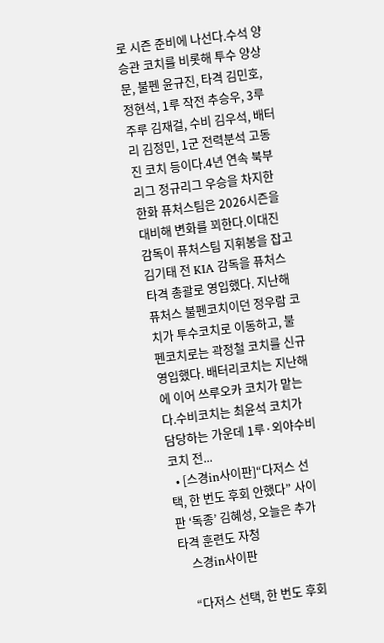로 시즌 준비에 나선다.수석 양승관 코치를 비롯해 투수 양상문, 불펜 윤규진, 타격 김민호, 정현석, 1루 작전 추승우, 3루 주루 김재걸, 수비 김우석, 배터리 김정민, 1군 전력분석 고동진 코치 등이다.4년 연속 북부리그 정규리그 우승을 차지한 한화 퓨처스팀은 2026시즌을 대비해 변화를 꾀한다.이대진 감독이 퓨처스팀 지휘봉을 잡고 김기태 전 KIA 감독을 퓨처스 타격 총괄로 영입했다. 지난해 퓨처스 불펜코치이던 정우람 코치가 투수코치로 이동하고, 불펜코치로는 곽정철 코치를 신규 영입했다. 배터리코치는 지난해에 이어 쓰루오카 코치가 맡는다.수비코치는 최윤석 코치가 담당하는 가운데 1루·외야수비코치 전...
  • [스경in사이판]“다저스 선택, 한 번도 후회 안했다” 사이판 ‘독종’ 김혜성, 오늘은 추가 타격 훈련도 자청
    스경in사이판

    “다저스 선택, 한 번도 후회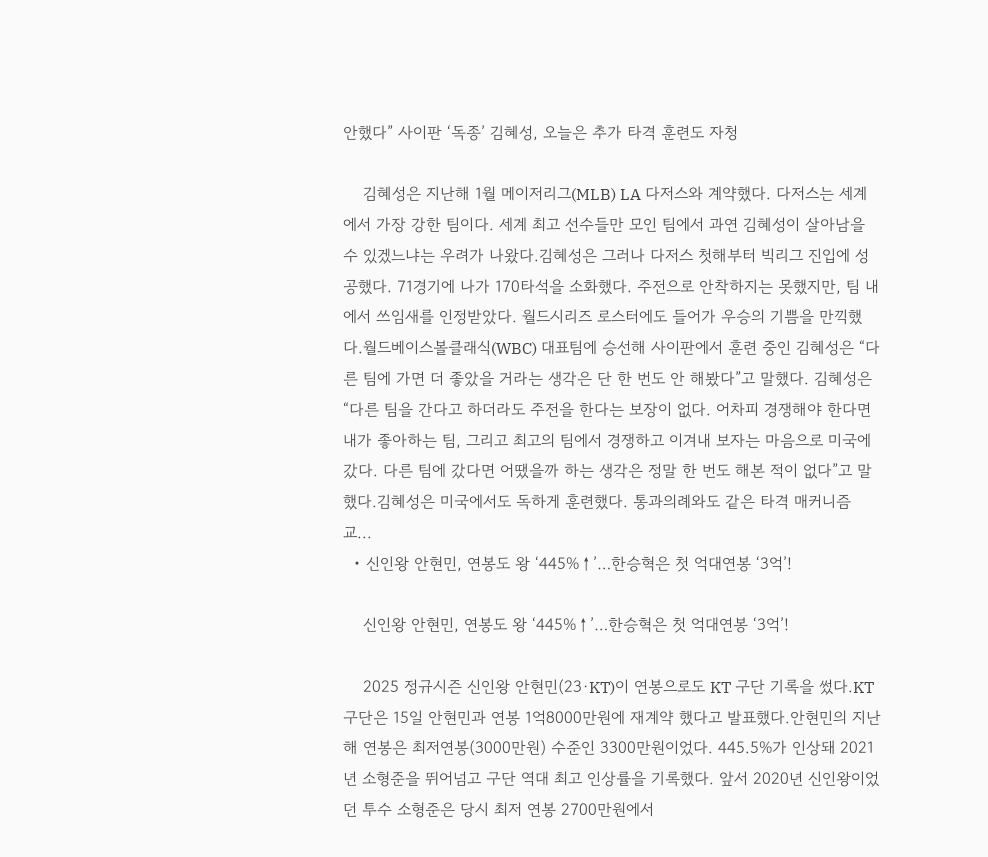안했다” 사이판 ‘독종’ 김혜성, 오늘은 추가 타격 훈련도 자청

    김혜성은 지난해 1월 메이저리그(MLB) LA 다저스와 계약했다. 다저스는 세계에서 가장 강한 팀이다. 세계 최고 선수들만 모인 팀에서 과연 김혜성이 살아남을 수 있겠느냐는 우려가 나왔다.김혜성은 그러나 다저스 첫해부터 빅리그 진입에 성공했다. 71경기에 나가 170타석을 소화했다. 주전으로 안착하지는 못했지만, 팀 내에서 쓰임새를 인정받았다. 월드시리즈 로스터에도 들어가 우승의 기쁨을 만끽했다.월드베이스볼클래식(WBC) 대표팀에 승선해 사이판에서 훈련 중인 김혜성은 “다른 팀에 가면 더 좋았을 거라는 생각은 단 한 번도 안 해봤다”고 말했다. 김혜성은 “다른 팀을 간다고 하더라도 주전을 한다는 보장이 없다. 어차피 경쟁해야 한다면 내가 좋아하는 팀, 그리고 최고의 팀에서 경쟁하고 이겨내 보자는 마음으로 미국에 갔다. 다른 팀에 갔다면 어땠을까 하는 생각은 정말 한 번도 해본 적이 없다”고 말했다.김혜성은 미국에서도 독하게 훈련했다. 통과의례와도 같은 타격 매커니즘 교...
  • 신인왕 안현민, 연봉도 왕 ‘445%↑’…한승혁은 첫 억대연봉 ‘3억’!

    신인왕 안현민, 연봉도 왕 ‘445%↑’…한승혁은 첫 억대연봉 ‘3억’!

    2025 정규시즌 신인왕 안현민(23·KT)이 연봉으로도 KT 구단 기록을 썼다.KT 구단은 15일 안현민과 연봉 1억8000만원에 재계약 했다고 발표했다.안현민의 지난해 연봉은 최저연봉(3000만원) 수준인 3300만원이었다. 445.5%가 인상돼 2021년 소형준을 뛰어넘고 구단 역대 최고 인상률을 기록했다. 앞서 2020년 신인왕이었던 투수 소형준은 당시 최저 연봉 2700만원에서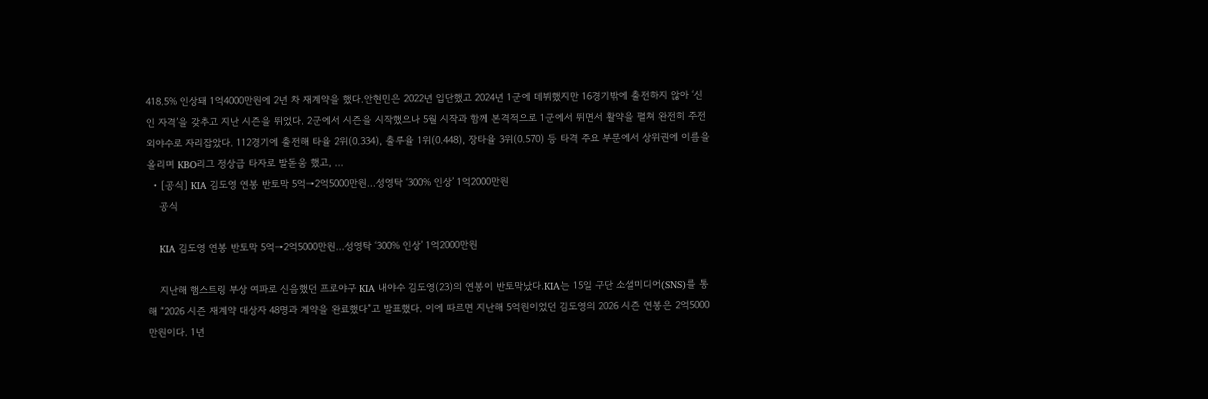418.5% 인상돼 1억4000만원에 2년 차 재계약을 했다.안현민은 2022년 입단했고 2024년 1군에 데뷔했지만 16경기밖에 출전하지 않아 ‘신인 자격’을 갖추고 지난 시즌을 뛰었다. 2군에서 시즌을 시작했으나 5월 시작과 함께 본격적으로 1군에서 뛰면서 활약을 펼쳐 완전히 주전 외야수로 자리잡았다. 112경기에 출전해 타율 2위(0.334), 출루율 1위(0.448), 장타율 3위(0.570) 등 타격 주요 부문에서 상위권에 이름을 올리며 KBO리그 정상급 타자로 발돋움 했고, ...
  • [공식] KIA 김도영 연봉 반토막 5억→2억5000만원…성영탁 ‘300% 인상’ 1억2000만원
    공식

    KIA 김도영 연봉 반토막 5억→2억5000만원…성영탁 ‘300% 인상’ 1억2000만원

    지난해 햄스트링 부상 여파로 신음했던 프로야구 KIA 내야수 김도영(23)의 연봉이 반토막났다.KIA는 15일 구단 소셜미디어(SNS)를 통해 “2026 시즌 재계약 대상자 48명과 계약을 완료했다”고 발표했다. 이에 따르면 지난해 5억원이었던 김도영의 2026 시즌 연봉은 2억5000만원이다. 1년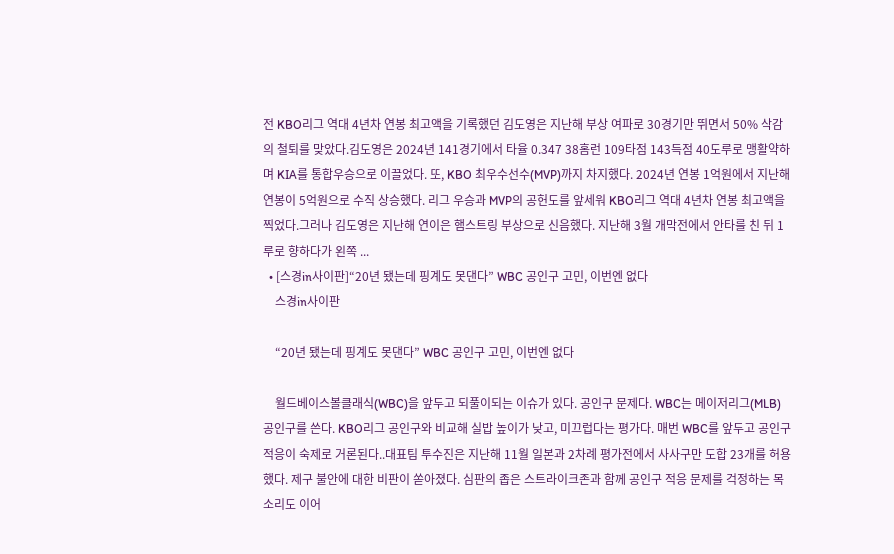전 KBO리그 역대 4년차 연봉 최고액을 기록했던 김도영은 지난해 부상 여파로 30경기만 뛰면서 50% 삭감의 철퇴를 맞았다.김도영은 2024년 141경기에서 타율 0.347 38홈런 109타점 143득점 40도루로 맹활약하며 KIA를 통합우승으로 이끌었다. 또, KBO 최우수선수(MVP)까지 차지했다. 2024년 연봉 1억원에서 지난해 연봉이 5억원으로 수직 상승했다. 리그 우승과 MVP의 공헌도를 앞세워 KBO리그 역대 4년차 연봉 최고액을 찍었다.그러나 김도영은 지난해 연이은 햄스트링 부상으로 신음했다. 지난해 3월 개막전에서 안타를 친 뒤 1루로 향하다가 왼쪽 ...
  • [스경in사이판]“20년 됐는데 핑계도 못댄다” WBC 공인구 고민, 이번엔 없다
    스경in사이판

    “20년 됐는데 핑계도 못댄다” WBC 공인구 고민, 이번엔 없다

    월드베이스볼클래식(WBC)을 앞두고 되풀이되는 이슈가 있다. 공인구 문제다. WBC는 메이저리그(MLB) 공인구를 쓴다. KBO리그 공인구와 비교해 실밥 높이가 낮고, 미끄럽다는 평가다. 매번 WBC를 앞두고 공인구 적응이 숙제로 거론된다..대표팀 투수진은 지난해 11월 일본과 2차례 평가전에서 사사구만 도합 23개를 허용했다. 제구 불안에 대한 비판이 쏟아졌다. 심판의 좁은 스트라이크존과 함께 공인구 적응 문제를 걱정하는 목소리도 이어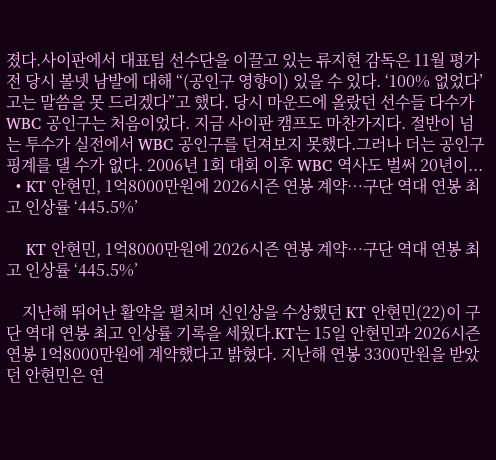졌다.사이판에서 대표팀 선수단을 이끌고 있는 류지현 감독은 11월 평가전 당시 볼넷 남발에 대해 “(공인구 영향이) 있을 수 있다. ‘100% 없었다’고는 말씀을 못 드리겠다”고 했다. 당시 마운드에 올랐던 선수들 다수가 WBC 공인구는 처음이었다. 지금 사이판 캠프도 마찬가지다. 절반이 넘는 투수가 실전에서 WBC 공인구를 던져보지 못했다.그러나 더는 공인구 핑계를 댈 수가 없다. 2006년 1회 대회 이후 WBC 역사도 벌써 20년이...
  • KT 안현민, 1억8000만원에 2026시즌 연봉 계약…구단 역대 연봉 최고 인상률 ‘445.5%’

    KT 안현민, 1억8000만원에 2026시즌 연봉 계약…구단 역대 연봉 최고 인상률 ‘445.5%’

    지난해 뛰어난 활약을 펼치며 신인상을 수상했던 KT 안현민(22)이 구단 역대 연봉 최고 인상률 기록을 세웠다.KT는 15일 안현민과 2026시즌 연봉 1억8000만원에 계약했다고 밝혔다. 지난해 연봉 3300만원을 받았던 안현민은 연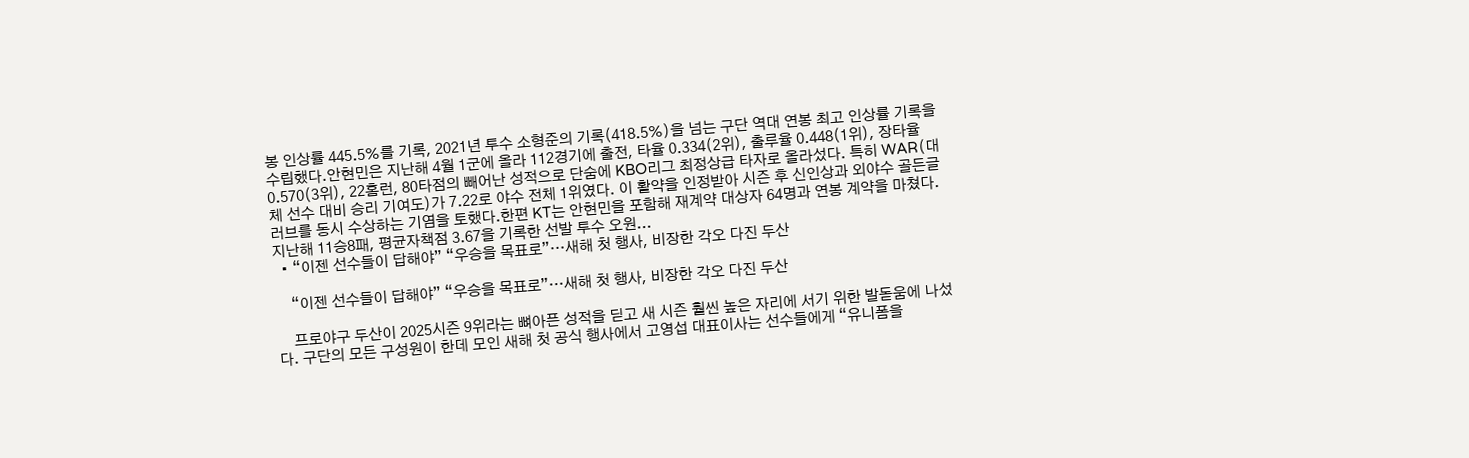봉 인상률 445.5%를 기록, 2021년 투수 소형준의 기록(418.5%)을 넘는 구단 역대 연봉 최고 인상률 기록을 수립했다.안현민은 지난해 4월 1군에 올라 112경기에 출전, 타율 0.334(2위), 출루율 0.448(1위), 장타율 0.570(3위), 22홈런, 80타점의 빼어난 성적으로 단숨에 KBO리그 최정상급 타자로 올라섰다. 특히 WAR(대체 선수 대비 승리 기여도)가 7.22로 야수 전체 1위였다. 이 활약을 인정받아 시즌 후 신인상과 외야수 골든글러브를 동시 수상하는 기염을 토했다.한편 KT는 안현민을 포함해 재계약 대상자 64명과 연봉 계약을 마쳤다. 지난해 11승8패, 평균자책점 3.67을 기록한 선발 투수 오원...
  • “이젠 선수들이 답해야” “우승을 목표로”…새해 첫 행사, 비장한 각오 다진 두산

    “이젠 선수들이 답해야” “우승을 목표로”…새해 첫 행사, 비장한 각오 다진 두산

    프로야구 두산이 2025시즌 9위라는 뼈아픈 성적을 딛고 새 시즌 훨씬 높은 자리에 서기 위한 발돋움에 나섰다. 구단의 모든 구성원이 한데 모인 새해 첫 공식 행사에서 고영섭 대표이사는 선수들에게 “유니폼을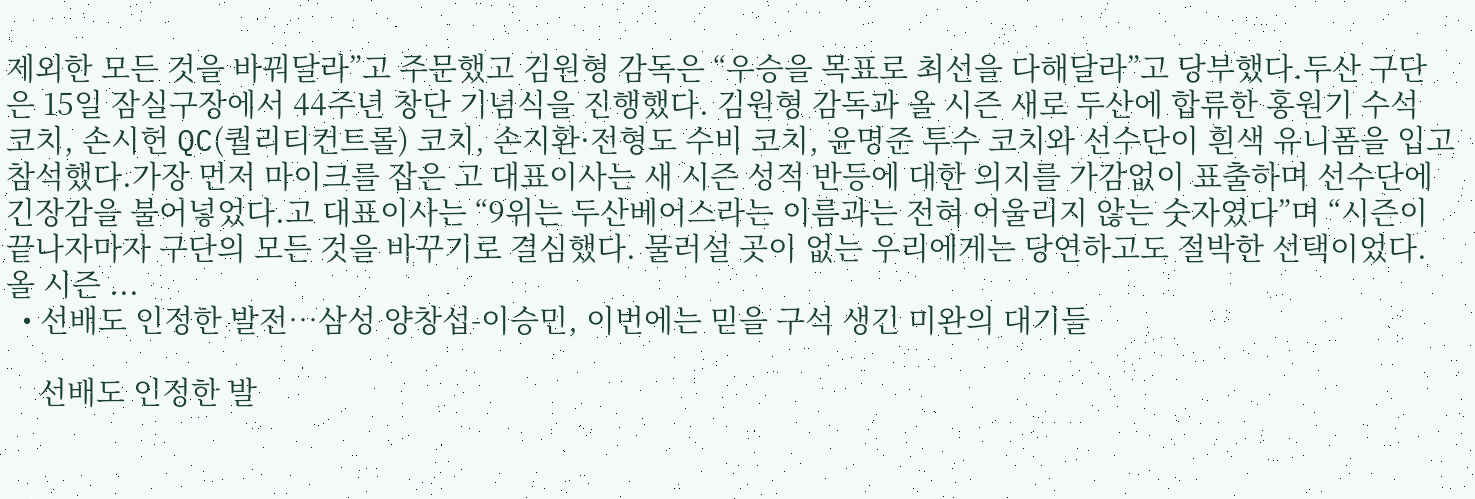제외한 모든 것을 바꿔달라”고 주문했고 김원형 감독은 “우승을 목표로 최선을 다해달라”고 당부했다.두산 구단은 15일 잠실구장에서 44주년 창단 기념식을 진행했다. 김원형 감독과 올 시즌 새로 두산에 합류한 홍원기 수석 코치, 손시헌 QC(퀄리티컨트롤) 코치, 손지환·전형도 수비 코치, 윤명준 투수 코치와 선수단이 흰색 유니폼을 입고 참석했다.가장 먼저 마이크를 잡은 고 대표이사는 새 시즌 성적 반등에 대한 의지를 가감없이 표출하며 선수단에 긴장감을 불어넣었다.고 대표이사는 “9위는 두산베어스라는 이름과는 전혀 어울리지 않는 숫자였다”며 “시즌이 끝나자마자 구단의 모든 것을 바꾸기로 결심했다. 물러설 곳이 없는 우리에게는 당연하고도 절박한 선택이었다. 올 시즌 ...
  • 선배도 인정한 발전…삼성 양창섭-이승민, 이번에는 믿을 구석 생긴 미완의 대기들

    선배도 인정한 발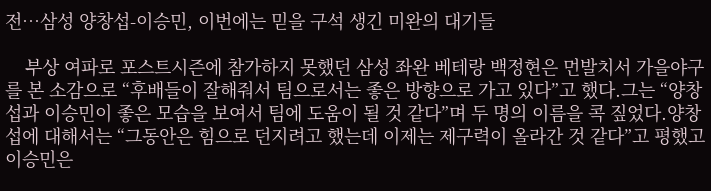전…삼성 양창섭-이승민, 이번에는 믿을 구석 생긴 미완의 대기들

    부상 여파로 포스트시즌에 참가하지 못했던 삼성 좌완 베테랑 백정현은 먼발치서 가을야구를 본 소감으로 “후배들이 잘해줘서 팀으로서는 좋은 방향으로 가고 있다”고 했다.그는 “양창섭과 이승민이 좋은 모습을 보여서 팀에 도움이 될 것 같다”며 두 명의 이름을 콕 짚었다.양창섭에 대해서는 “그동안은 힘으로 던지려고 했는데 이제는 제구력이 올라간 것 같다”고 평했고 이승민은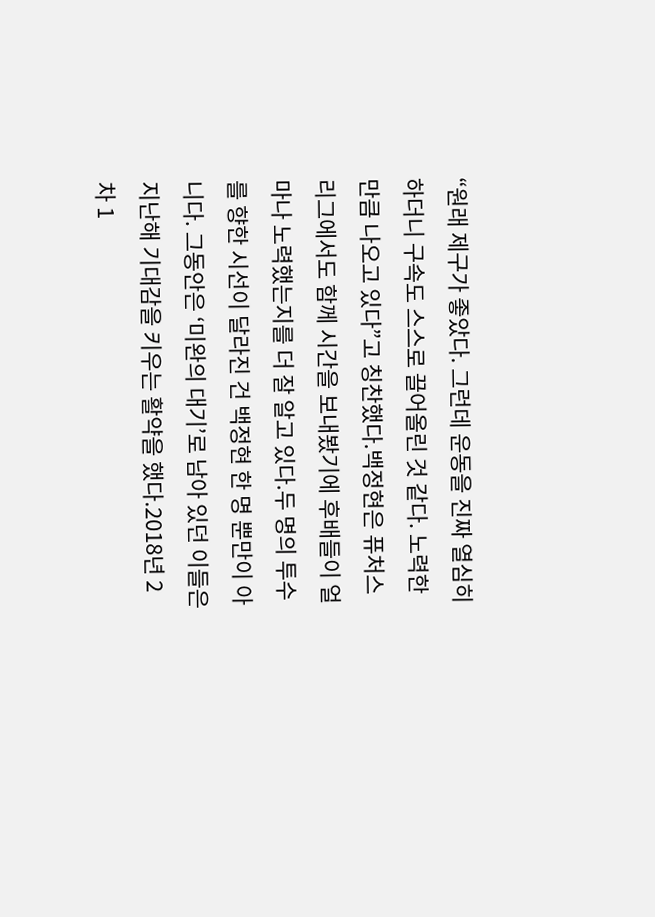“원래 제구가 좋았다. 그런데 운동을 진짜 열심히 하더니 구속도 스스로 끌어올린 것 같다. 노력한만큼 나오고 있다”고 칭찬했다.백정현은 퓨처스리그에서도 함께 시간을 보내봤기에 후배들이 얼마나 노력했는지를 더 잘 알고 있다.두 명의 투수를 향한 시선이 달라진 건 백정현 한 명 뿐만이 아니다. 그동안은 ‘미완의 대기’로 남아 있던 이들은 지난해 기대감을 키우는 활약을 했다.2018년 2차 1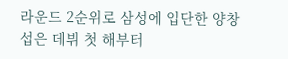라운드 2순위로 삼성에 입단한 양창섭은 데뷔 첫 해부터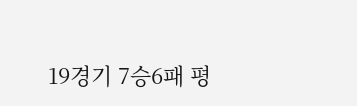19경기 7승6패 평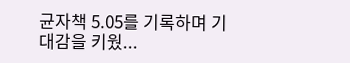균자책 5.05를 기록하며 기대감을 키웠...